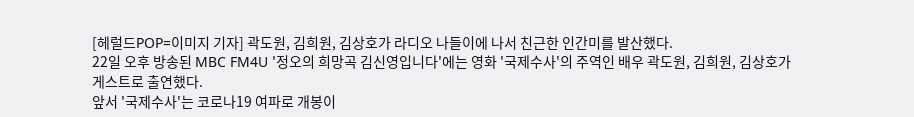[헤럴드POP=이미지 기자] 곽도원, 김희원, 김상호가 라디오 나들이에 나서 친근한 인간미를 발산했다.
22일 오후 방송된 MBC FM4U '정오의 희망곡 김신영입니다'에는 영화 '국제수사'의 주역인 배우 곽도원, 김희원, 김상호가 게스트로 출연했다.
앞서 '국제수사'는 코로나19 여파로 개봉이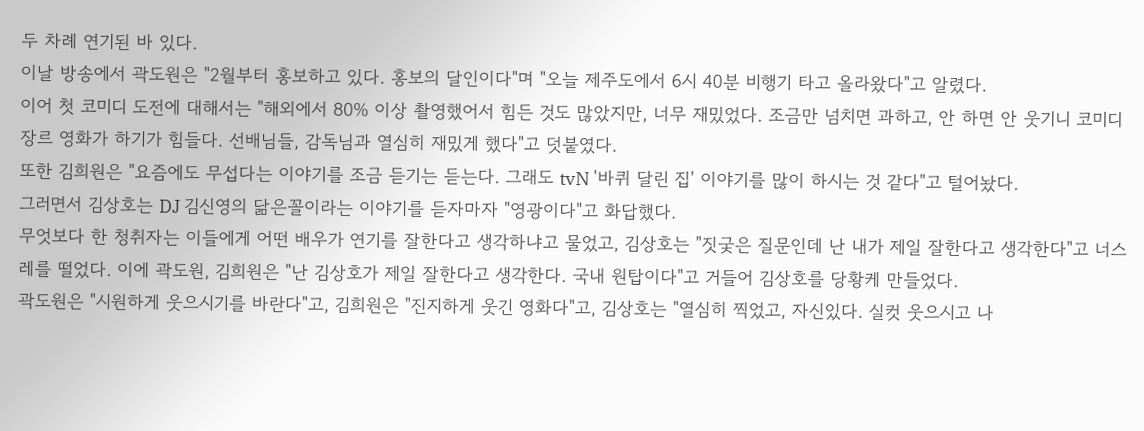두 차례 연기된 바 있다.
이날 방송에서 곽도원은 "2월부터 홍보하고 있다. 홍보의 달인이다"며 "오늘 제주도에서 6시 40분 비행기 타고 올라왔다"고 알렸다.
이어 첫 코미디 도전에 대해서는 "해외에서 80% 이상 촬영했어서 힘든 것도 많았지만, 너무 재밌었다. 조금만 넘치면 과하고, 안 하면 안 웃기니 코미디 장르 영화가 하기가 힘들다. 선배님들, 감독님과 열심히 재밌게 했다"고 덧붙였다.
또한 김희원은 "요즘에도 무섭다는 이야기를 조금 듣기는 듣는다. 그래도 tvN '바퀴 달린 집' 이야기를 많이 하시는 것 같다"고 털어놨다.
그러면서 김상호는 DJ 김신영의 닮은꼴이라는 이야기를 듣자마자 "영광이다"고 화답했다.
무엇보다 한 청취자는 이들에게 어떤 배우가 연기를 잘한다고 생각하냐고 물었고, 김상호는 "짓궂은 질문인데 난 내가 제일 잘한다고 생각한다"고 너스레를 떨었다. 이에 곽도원, 김희원은 "난 김상호가 제일 잘한다고 생각한다. 국내 원탑이다"고 거들어 김상호를 당황케 만들었다.
곽도원은 "시원하게 웃으시기를 바란다"고, 김희원은 "진지하게 웃긴 영화다"고, 김상호는 "열심히 찍었고, 자신있다. 실컷 웃으시고 나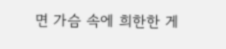면 가슴 속에 희한한 게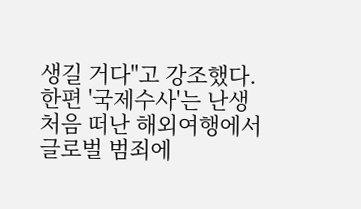생길 거다"고 강조했다.
한편 '국제수사'는 난생처음 떠난 해외여행에서 글로벌 범죄에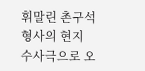휘말린 촌구석 형사의 현지 수사극으로 오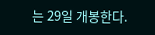는 29일 개봉한다.